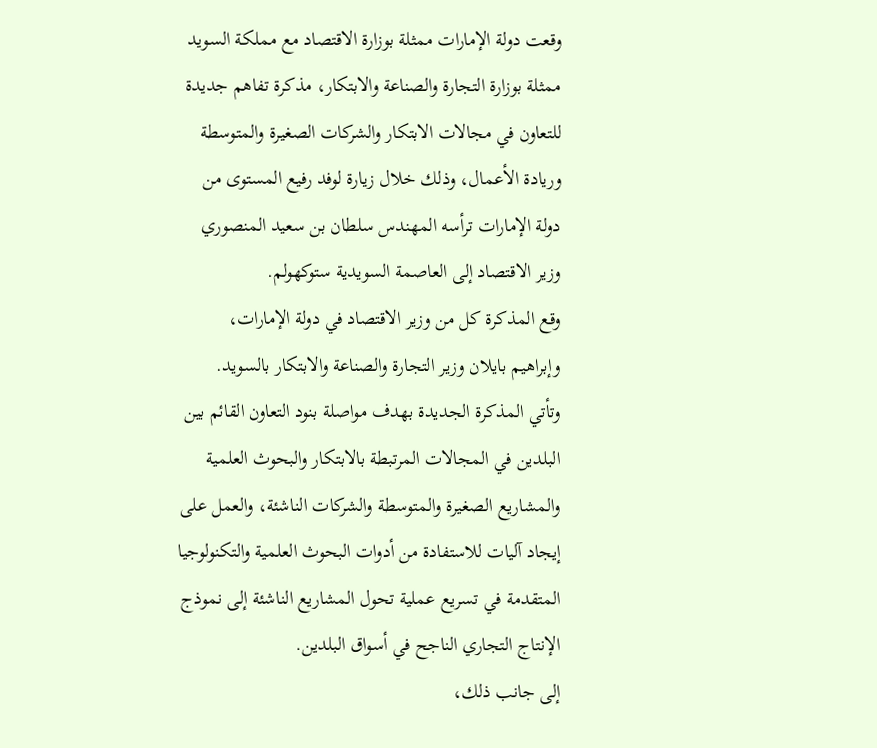وقعت دولة الإمارات ممثلة بوزارة الاقتصاد مع مملكة السويد ممثلة بوزارة التجارة والصناعة والابتكار، مذكرة تفاهم جديدة للتعاون في مجالات الابتكار والشركات الصغيرة والمتوسطة وريادة الأعمال، وذلك خلال زيارة لوفد رفيع المستوى من دولة الإمارات ترأسه المهندس سلطان بن سعيد المنصوري وزير الاقتصاد إلى العاصمة السويدية ستوكهولم.
وقع المذكرة كل من وزير الاقتصاد في دولة الإمارات، وإبراهيم بايلان وزير التجارة والصناعة والابتكار بالسويد.
وتأتي المذكرة الجديدة بهدف مواصلة بنود التعاون القائم بين البلدين في المجالات المرتبطة بالابتكار والبحوث العلمية والمشاريع الصغيرة والمتوسطة والشركات الناشئة، والعمل على إيجاد آليات للاستفادة من أدوات البحوث العلمية والتكنولوجيا المتقدمة في تسريع عملية تحول المشاريع الناشئة إلى نموذج الإنتاج التجاري الناجح في أسواق البلدين.
إلى جانب ذلك،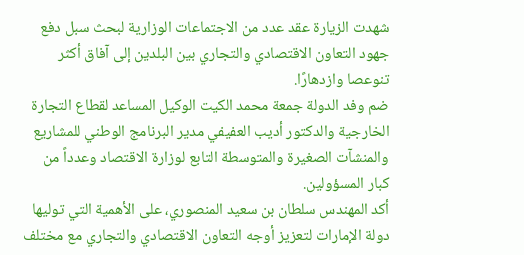شهدت الزيارة عقد عدد من الاجتماعات الوزارية لبحث سبل دفع جهود التعاون الاقتصادي والتجاري بين البلدين إلى آفاق أكثر تنوعصا وازدهارًا.
ضم وفد الدولة جمعة محمد الكيت الوكيل المساعد لقطاع التجارة الخارجية والدكتور أديب العفيفي مدير البرنامج الوطني للمشاريع والمنشآت الصغيرة والمتوسطة التابع لوزارة الاقتصاد وعدداً من كبار المسؤولين.
أكد المهندس سلطان بن سعيد المنصوري، على الأهمية التي توليها دولة الإمارات لتعزيز أوجه التعاون الاقتصادي والتجاري مع مختلف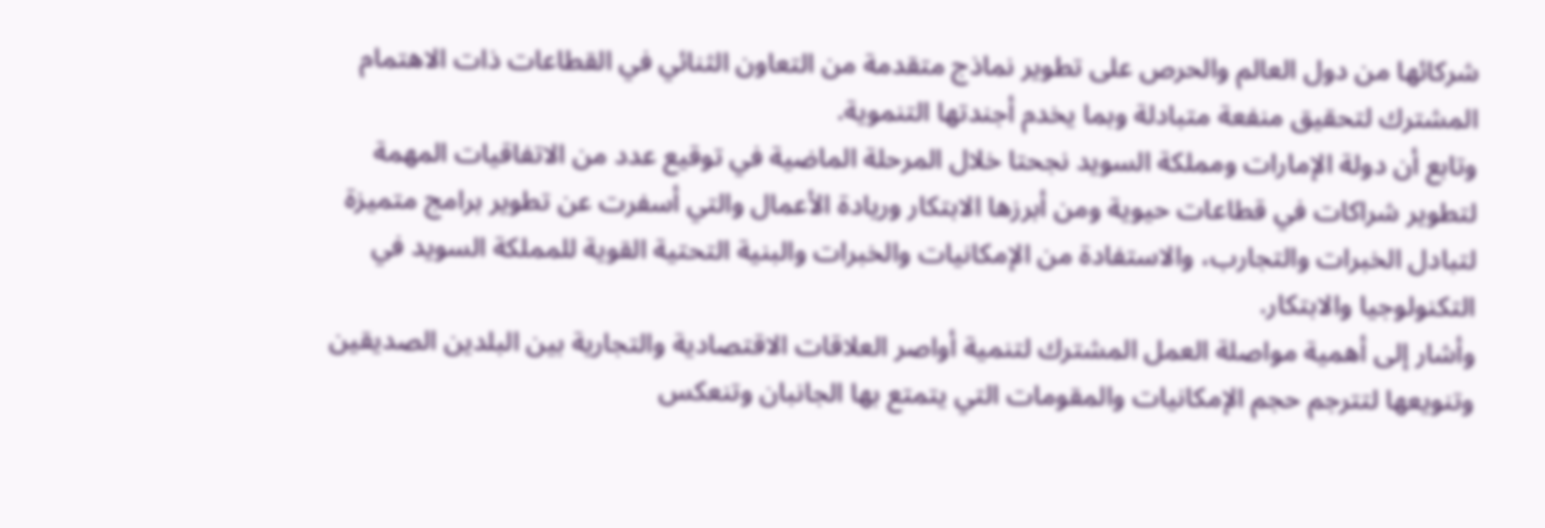شركائها من دول العالم والحرص على تطوير نماذج متقدمة من التعاون الثنائي في القطاعات ذات الاهتمام المشترك لتحقيق منفعة متبادلة وبما يخدم أجندتها التنموية.
وتابع أن دولة الإمارات ومملكة السويد نجحتا خلال المرحلة الماضية في توقيع عدد من الاتفاقيات المهمة لتطوير شراكات في قطاعات حيوية ومن أبرزها الابتكار وريادة الأعمال والتي أسفرت عن تطوير برامج متميزة لتبادل الخبرات والتجارب، والاستفادة من الإمكانيات والخبرات والبنية التحتية القوية للمملكة السويد في التكنولوجيا والابتكار.
وأشار إلى أهمية مواصلة العمل المشترك لتنمية أواصر العلاقات الاقتصادية والتجارية بين البلدين الصديقين وتنويعها لتترجم حجم الإمكانيات والمقومات التي يتمتع بها الجانبان وتنعكس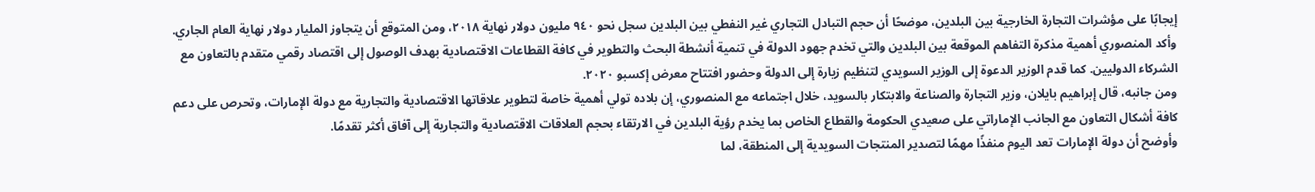إيجابًا على مؤشرات التجارة الخارجية بين البلدين، موضحًا أن حجم التبادل التجاري غير النفطي بين البلدين سجل نحو ٩٤٠ مليون دولار نهاية ٢٠١٨، ومن المتوقع أن يتجاوز المليار دولار نهاية العام الجاري.
وأكد المنصوري أهمية مذكرة التفاهم الموقعة بين البلدين والتي تخدم جهود الدولة في تنمية أنشطة البحث والتطوير في كافة القطاعات الاقتصادية بهدف الوصول إلى اقتصاد رقمي متقدم بالتعاون مع الشركاء الدوليين. كما قدم الوزير الدعوة إلى الوزير السويدي لتنظيم زيارة إلى الدولة وحضور افتتاح معرض إكسبو ٢٠٢٠.
ومن جانبه، قال إبراهيم بايلان، وزير التجارة والصناعة والابتكار بالسويد، خلال اجتماعه مع المنصوري، إن بلاده تولي أهمية خاصة لتطوير علاقاتها الاقتصادية والتجارية مع دولة الإمارات، وتحرص على دعم كافة أشكال التعاون مع الجانب الإماراتي على صعيدي الحكومة والقطاع الخاص بما يخدم رؤية البلدين في الارتقاء بحجم العلاقات الاقتصادية والتجارية إلى آفاق أكثر تقدمًا.
وأوضح أن دولة الإمارات تعد اليوم منفذًا مهمًا لتصدير المنتجات السويدية إلى المنطقة، لما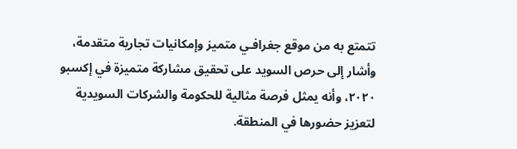تتمتع به من موقع جغرافـي متميز وإمكانيات تجارية متقدمة، وأشار إلى حرص السويد على تحقيق مشاركة متميزة في إكسبو ٢٠٢٠، وأنه يمثل فرصة مثالية للحكومة والشركات السويدية لتعزيز حضورها في المنطقة.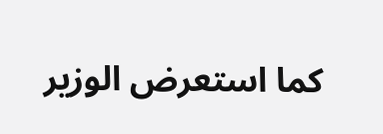كما استعرض الوزير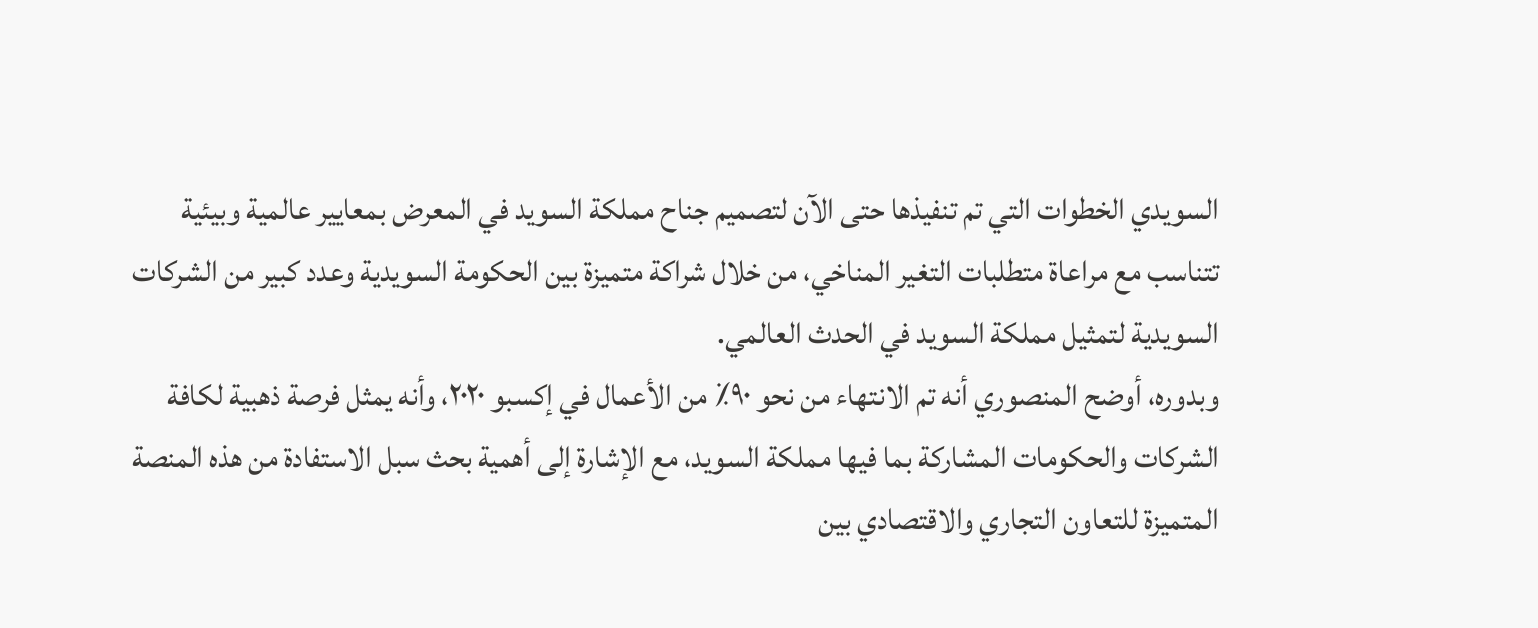السويدي الخطوات التي تم تنفيذها حتى الآن لتصميم جناح مملكة السويد في المعرض بمعايير عالمية وبيئية تتناسب مع مراعاة متطلبات التغير المناخي، من خلال شراكة متميزة بين الحكومة السويدية وعدد كبير من الشركات السويدية لتمثيل مملكة السويد في الحدث العالمي.
وبدوره، أوضح المنصوري أنه تم الانتهاء من نحو ٩٠٪ من الأعمال في إكسبو ٢٠٢٠، وأنه يمثل فرصة ذهبية لكافة الشركات والحكومات المشاركة بما فيها مملكة السويد، مع الإشارة إلى أهمية بحث سبل الاستفادة من هذه المنصة المتميزة للتعاون التجاري والاقتصادي بين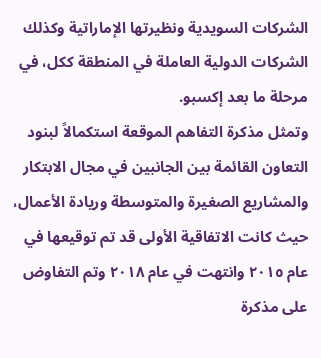الشركات السويدية ونظيرتها الإماراتية وكذلك الشركات الدولية العاملة في المنطقة ككل، في مرحلة ما بعد إكسبو.
وتمثل مذكرة التفاهم الموقعة استكمالاً لبنود التعاون القائمة بين الجانبين في مجال الابتكار والمشاريع الصغيرة والمتوسطة وريادة الأعمال، حيث كانت الاتفاقية الأولى قد تم توقيعها في عام ٢٠١٥ وانتهت في عام ٢٠١٨ وتم التفاوض على مذكرة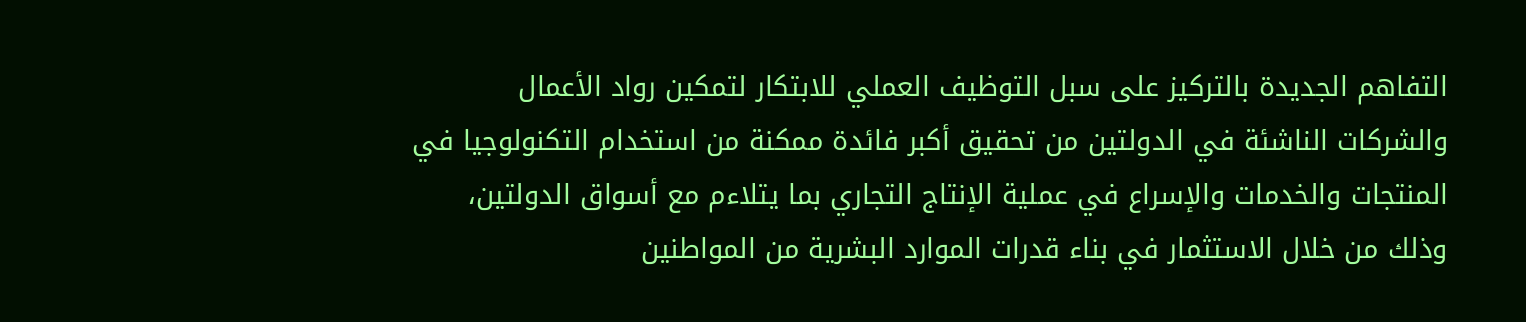التفاهم الجديدة بالتركيز على سبل التوظيف العملي للابتكار لتمكين رواد الأعمال والشركات الناشئة في الدولتين من تحقيق أكبر فائدة ممكنة من استخدام التكنولوجيا في المنتجات والخدمات والإسراع في عملية الإنتاج التجاري بما يتلاءم مع أسواق الدولتين، وذلك من خلال الاستثمار في بناء قدرات الموارد البشرية من المواطنين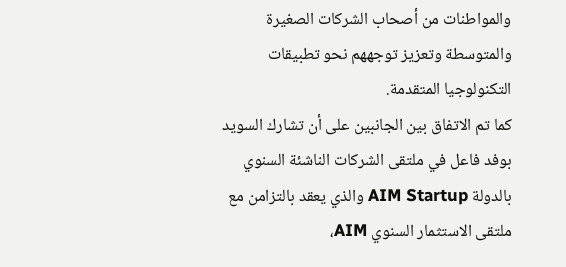والمواطنات من أصحاب الشركات الصغيرة والمتوسطة وتعزيز توجههم نحو تطبيقات التكنولوجيا المتقدمة.
كما تم الاتفاق بين الجانبين على أن تشارك السويد بوفد فاعل في ملتقى الشركات الناشئة السنوي بالدولة AIM Startup والذي يعقد بالتزامن مع ملتقى الاستثمار السنوي AIM،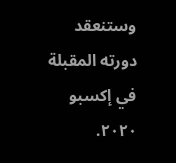وستنعقد دورته المقبلة في إكسبو ٢٠٢٠.